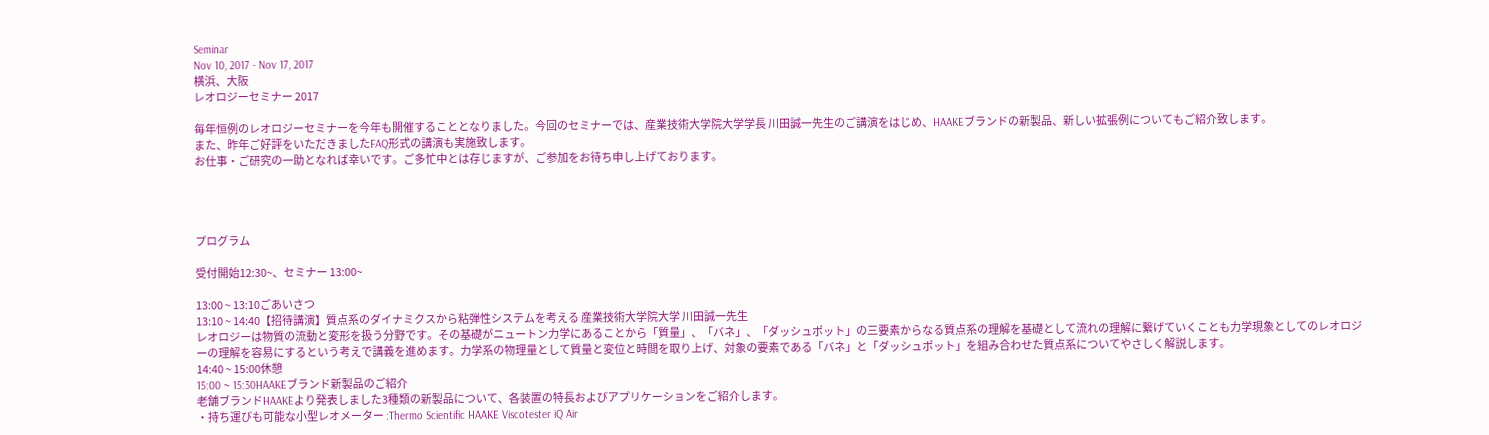Seminar
Nov 10, 2017 - Nov 17, 2017
横浜、大阪
レオロジーセミナー 2017

毎年恒例のレオロジーセミナーを今年も開催することとなりました。今回のセミナーでは、産業技術大学院大学学長 川田誠一先生のご講演をはじめ、HAAKEブランドの新製品、新しい拡張例についてもご紹介致します。
また、昨年ご好評をいただきましたFAQ形式の講演も実施致します。
お仕事・ご研究の一助となれば幸いです。ご多忙中とは存じますが、ご参加をお待ち申し上げております。




プログラム

受付開始12:30~、セミナー 13:00~

13:00 ~ 13:10ごあいさつ
13:10 ~ 14:40【招待講演】質点系のダイナミクスから粘弾性システムを考える 産業技術大学院大学 川田誠一先生
レオロジーは物質の流動と変形を扱う分野です。その基礎がニュートン力学にあることから「質量」、「バネ」、「ダッシュポット」の三要素からなる質点系の理解を基礎として流れの理解に繋げていくことも力学現象としてのレオロジーの理解を容易にするという考えで講義を進めます。力学系の物理量として質量と変位と時間を取り上げ、対象の要素である「バネ」と「ダッシュポット」を組み合わせた質点系についてやさしく解説します。
14:40 ~ 15:00休憩
15:00 ~ 15:30HAAKEブランド新製品のご紹介
老舗ブランドHAAKEより発表しました3種類の新製品について、各装置の特長およびアプリケーションをご紹介します。
・持ち運びも可能な小型レオメーター :Thermo Scientific HAAKE Viscotester iQ Air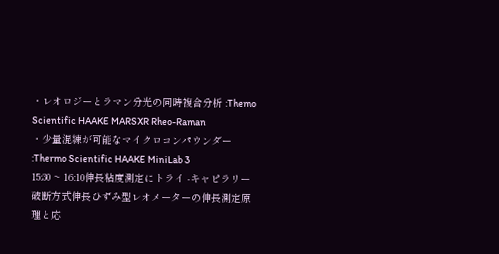・レオロジーとラマン分光の同時複合分析 :Themo Scientific HAAKE MARSXR Rheo-Raman
・少量混練が可能なマイクロコンパウンダー :Thermo Scientific HAAKE MiniLab 3
15:30 ~ 16:10伸長粘度測定にトライ -キャピラリー破断方式伸長ひずみ型レオメーターの伸長測定原理と応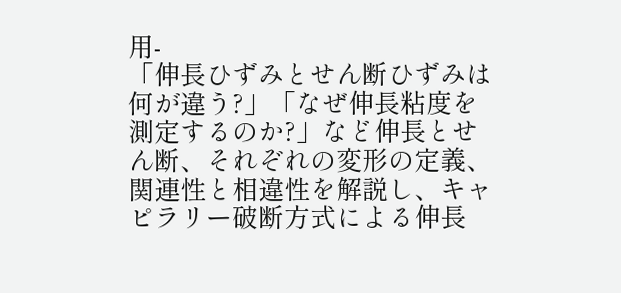用-
「伸長ひずみとせん断ひずみは何が違う?」「なぜ伸長粘度を測定するのか?」など伸長とせん断、それぞれの変形の定義、関連性と相違性を解説し、キャピラリー破断方式による伸長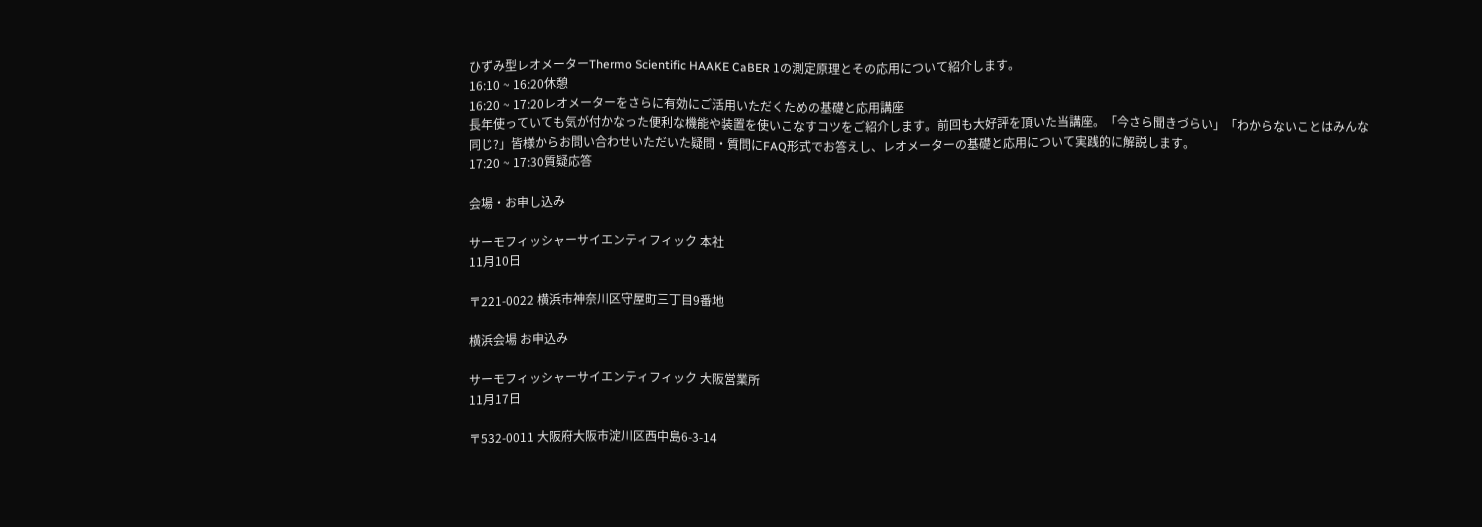ひずみ型レオメーターThermo Scientific HAAKE CaBER 1の測定原理とその応用について紹介します。
16:10 ~ 16:20休憩
16:20 ~ 17:20レオメーターをさらに有効にご活用いただくための基礎と応用講座
長年使っていても気が付かなった便利な機能や装置を使いこなすコツをご紹介します。前回も大好評を頂いた当講座。「今さら聞きづらい」「わからないことはみんな同じ?」皆様からお問い合わせいただいた疑問・質問にFAQ形式でお答えし、レオメーターの基礎と応用について実践的に解説します。
17:20 ~ 17:30質疑応答

会場・お申し込み

サーモフィッシャーサイエンティフィック 本社
11月10日

〒221-0022 横浜市神奈川区守屋町三丁目9番地

横浜会場 お申込み

サーモフィッシャーサイエンティフィック 大阪営業所
11月17日

〒532-0011 大阪府大阪市淀川区西中島6-3-14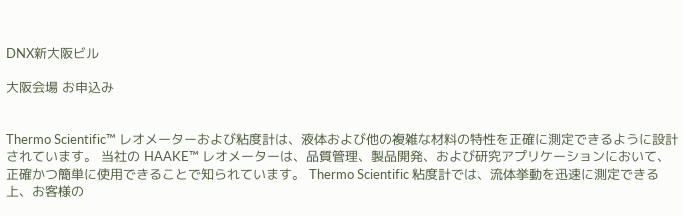DNX新大阪ビル

大阪会場 お申込み


Thermo Scientific™ レオメーターおよび粘度計は、液体および他の複雑な材料の特性を正確に測定できるように設計されています。 当社の HAAKE™ レオメーターは、品質管理、製品開発、および研究アプリケーションにおいて、正確かつ簡単に使用できることで知られています。 Thermo Scientific 粘度計では、流体挙動を迅速に測定できる上、お客様の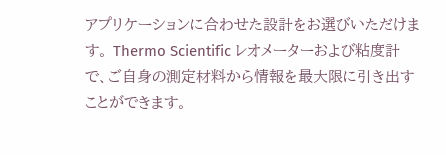アプリケーションに合わせた設計をお選びいただけます。 Thermo Scientific レオメーターおよび粘度計で、ご自身の測定材料から情報を最大限に引き出すことができます。